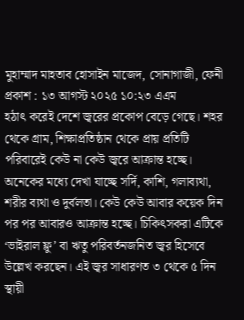মুহাম্মাদ মাহতাব হোসাইন মাজেদ, সোনাগাজী, ফেনী
প্রকাশ : ১৩ আগস্ট ২০২৫ ১০:২৩ এএম
হঠাৎ করেই দেশে জ্বরের প্রকোপ বেড়ে গেছে। শহর থেকে গ্রাম, শিক্ষাপ্রতিষ্ঠান থেকে প্রায় প্রতিটি পরিবারেই কেউ না কেউ জ্বরে আক্রান্ত হচ্ছে। অনেকের মধ্যে দেখা যাচ্ছে সর্দি, কাশি, গলাব্যথা, শরীর ব্যথা ও দুর্বলতা। কেউ কেউ আবার কয়েক দিন পর পর আবারও আক্রান্ত হচ্ছে। চিকিৎসকরা এটিকে ‘ভাইরাল ফ্লু’ বা ঋতু পরিবর্তনজনিত জ্বর হিসেবে উল্লেখ করছেন। এই জ্বর সাধারণত ৩ থেকে ৫ দিন স্থায়ী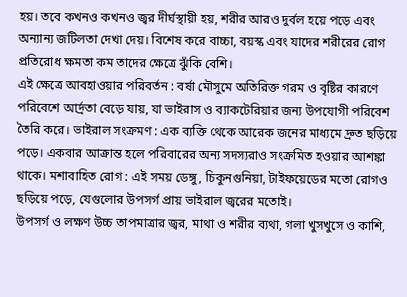হয়। তবে কখনও কখনও জ্বর দীর্ঘস্থায়ী হয়, শরীর আরও দুর্বল হয়ে পড়ে এবং অন্যান্য জটিলতা দেখা দেয়। বিশেষ করে বাচ্চা, বয়স্ক এবং যাদের শরীরের রোগ প্রতিরোধ ক্ষমতা কম তাদের ক্ষেত্রে ঝুঁকি বেশি।
এই ক্ষেত্রে আবহাওয়ার পরিবর্তন : বর্ষা মৌসুমে অতিরিক্ত গরম ও বৃষ্টির কারণে পরিবেশে আর্দ্রতা বেড়ে যায়, যা ভাইরাস ও ব্যাকটেরিয়ার জন্য উপযোগী পরিবেশ তৈরি করে। ভাইরাল সংক্রমণ : এক ব্যক্তি থেকে আরেক জনের মাধ্যমে দ্রুত ছড়িয়ে পড়ে। একবার আক্রান্ত হলে পরিবারের অন্য সদস্যরাও সংক্রমিত হওয়ার আশঙ্কা থাকে। মশাবাহিত রোগ : এই সময় ডেঙ্গু, চিকুনগুনিয়া, টাইফয়েডের মতো রোগও ছড়িয়ে পড়ে, যেগুলোর উপসর্গ প্রায় ভাইরাল জ্বরের মতোই।
উপসর্গ ও লক্ষণ উচ্চ তাপমাত্রার জ্বর, মাথা ও শরীর ব্যথা, গলা খুসখুসে ও কাশি,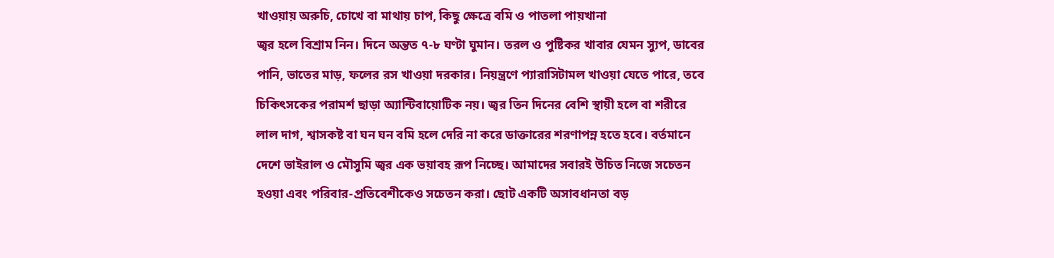খাওয়ায় অরুচি, চোখে বা মাথায় চাপ, কিছু ক্ষেত্রে বমি ও পাতলা পায়খানা
জ্বর হলে বিশ্রাম নিন। দিনে অন্তত ৭-৮ ঘণ্টা ঘুমান। তরল ও পুষ্টিকর খাবার যেমন স্যুপ, ডাবের পানি, ভাতের মাড়, ফলের রস খাওয়া দরকার। নিয়ন্ত্রণে প্যারাসিটামল খাওয়া যেতে পারে, তবে চিকিৎসকের পরামর্শ ছাড়া অ্যান্টিবায়োটিক নয়। জ্বর তিন দিনের বেশি স্থায়ী হলে বা শরীরে লাল দাগ, শ্বাসকষ্ট বা ঘন ঘন বমি হলে দেরি না করে ডাক্তারের শরণাপন্ন হতে হবে। বর্তমানে দেশে ভাইরাল ও মৌসুমি জ্বর এক ভয়াবহ রূপ নিচ্ছে। আমাদের সবারই উচিত নিজে সচেতন হওয়া এবং পরিবার-প্রতিবেশীকেও সচেতন করা। ছোট একটি অসাবধানতা বড়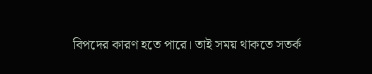বিপদের কারণ হতে পারে। তাই সময় থাকতে সতর্ক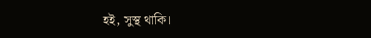হই, সুস্থ থাকি।